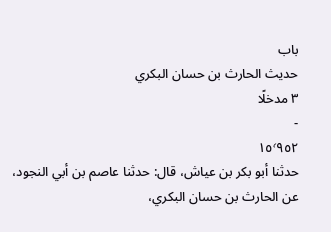باب
حديث الحارث بن حسان البكري
٣ مدخلًا
-
١٥٬٩٥٢
حدثنا أبو بكر بن عياش، قال: حدثنا عاصم بن أبي النجود، عن الحارث بن حسان البكري،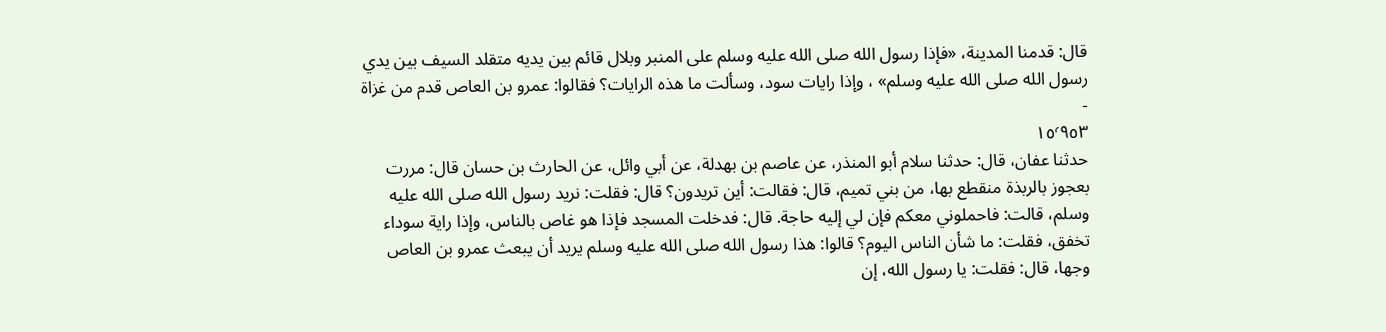قال: قدمنا المدينة، «فإذا رسول الله صلى الله عليه وسلم على المنبر وبلال قائم بين يديه متقلد السيف بين يدي رسول الله صلى الله عليه وسلم» ، وإذا رايات سود، وسألت ما هذه الرايات؟ فقالوا: عمرو بن العاص قدم من غزاة
-
١٥٬٩٥٣
حدثنا عفان، قال: حدثنا سلام أبو المنذر، عن عاصم بن بهدلة، عن أبي وائل، عن الحارث بن حسان قال: مررت بعجوز بالربذة منقطع بها، من بني تميم، قال: فقالت: أين تريدون؟ قال: فقلت: نريد رسول الله صلى الله عليه وسلم، قالت: فاحملوني معكم فإن لي إليه حاجة. قال: فدخلت المسجد فإذا هو غاص بالناس، وإذا راية سوداء تخفق، فقلت: ما شأن الناس اليوم؟ قالوا: هذا رسول الله صلى الله عليه وسلم يريد أن يبعث عمرو بن العاص وجها، قال: فقلت: يا رسول الله، إن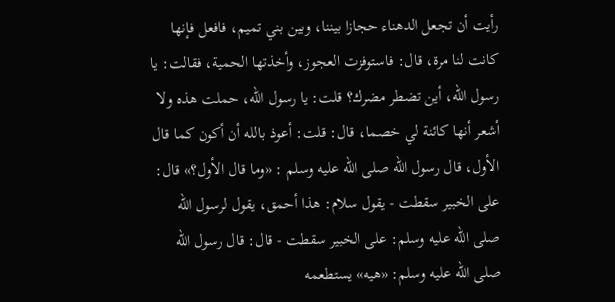رأيت أن تجعل الدهناء حجازا بيننا، وبين بني تميم، فافعل فإنها كانت لنا مرة، قال: فاستوفزت العجوز، وأخذتها الحمية، فقالت: يا رسول الله، أين تضطر مضرك؟ قلت: يا رسول الله، حملت هذه ولا أشعر أنها كائنة لي خصما، قال: قلت: أعوذ بالله أن أكون كما قال الأول، قال رسول الله صلى الله عليه وسلم : «وما قال الأول؟» قال: على الخبير سقطت - يقول سلام: هذا أحمق، يقول لرسول الله صلى الله عليه وسلم: على الخبير سقطت - قال: قال رسول الله صلى الله عليه وسلم: «هيه» يستطعمه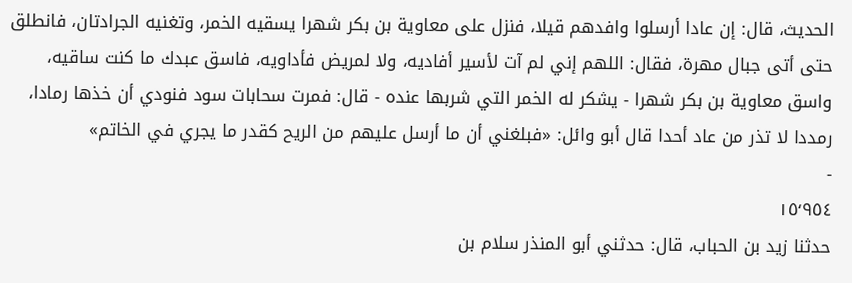الحديث، قال: إن عادا أرسلوا وافدهم قيلا، فنزل على معاوية بن بكر شهرا يسقيه الخمر، وتغنيه الجرادتان، فانطلق حتى أتى جبال مهرة، فقال: اللهم إني لم آت لأسير أفاديه، ولا لمريض فأداويه، فاسق عبدك ما كنت ساقيه، واسق معاوية بن بكر شهرا - يشكر له الخمر التي شربها عنده - قال: فمرت سحابات سود فنودي أن خذها رمادا، رمددا لا تذر من عاد أحدا قال أبو وائل: «فبلغني أن ما أرسل عليهم من الريح كقدر ما يجري في الخاتم»
-
١٥٬٩٥٤
حدثنا زيد بن الحباب، قال: حدثني أبو المنذر سلام بن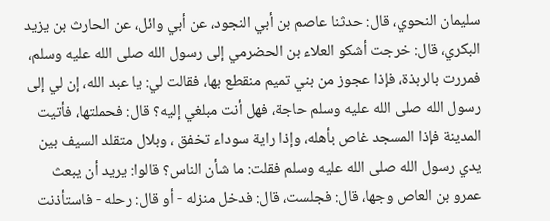سليمان النحوي، قال: حدثنا عاصم بن أبي النجود، عن أبي وائل، عن الحارث بن يزيد البكري، قال: خرجت أشكو العلاء بن الحضرمي إلى رسول الله صلى الله عليه وسلم، فمررت بالربذة، فإذا عجوز من بني تميم منقطع بها، فقالت لي: يا عبد الله، إن لي إلى رسول الله صلى الله عليه وسلم حاجة، فهل أنت مبلغي إليه؟ قال: فحملتها، فأتيت المدينة فإذا المسجد غاص بأهله، وإذا راية سوداء تخفق ، وبلال متقلد السيف بين يدي رسول الله صلى الله عليه وسلم فقلت: ما شأن الناس؟ قالوا: يريد أن يبعث عمرو بن العاص وجها، قال: فجلست، قال: فدخل منزله - أو قال: رحله - فاستأذنت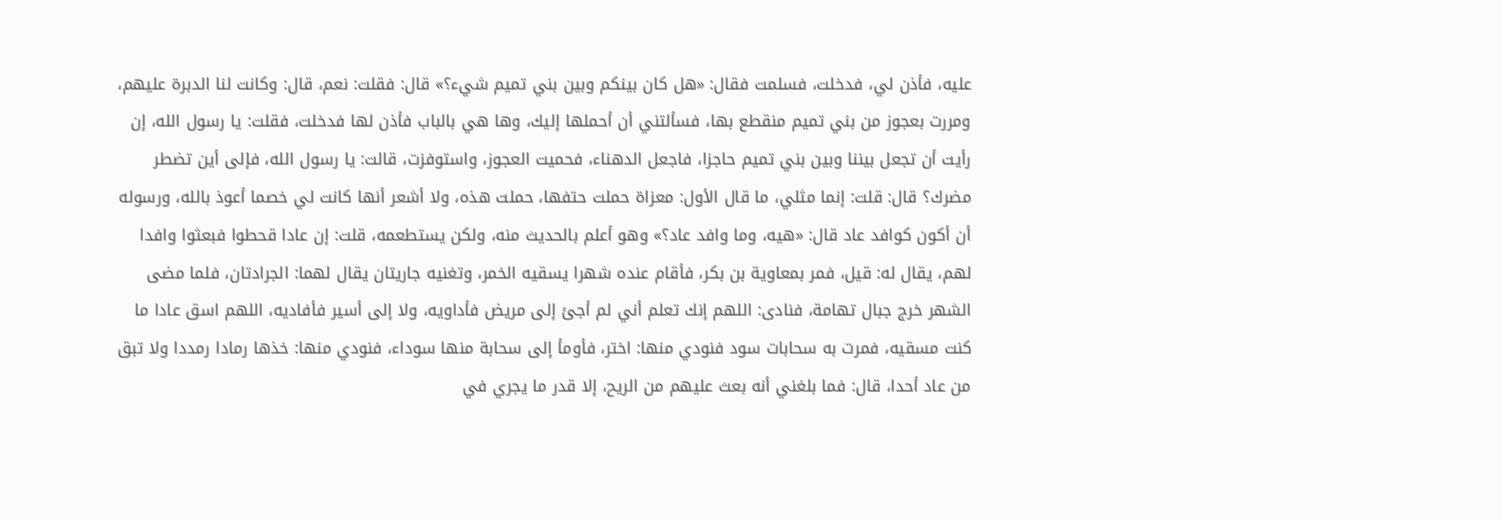عليه، فأذن لي، فدخلت، فسلمت فقال: «هل كان بينكم وبين بني تميم شيء؟» قال: فقلت: نعم، قال: وكانت لنا الدبرة عليهم، ومررت بعجوز من بني تميم منقطع بها، فسألتني أن أحملها إليك، وها هي بالباب فأذن لها فدخلت، فقلت: يا رسول الله، إن رأيت أن تجعل بيننا وبين بني تميم حاجزا، فاجعل الدهناء، فحميت العجوز، واستوفزت، قالت: يا رسول الله، فإلى أين تضطر مضرك؟ قال: قلت: إنما مثلي، ما قال الأول: معزاة حملت حتفها، حملت هذه، ولا أشعر أنها كانت لي خصما أعوذ بالله، ورسوله أن أكون كوافد عاد قال: «هيه، وما وافد عاد؟» وهو أعلم بالحديث منه، ولكن يستطعمه، قلت: إن عادا قحطوا فبعثوا وافدا لهم، يقال له: قيل، فمر بمعاوية بن بكر، فأقام عنده شهرا يسقيه الخمر، وتغنيه جاريتان يقال لهما: الجرادتان، فلما مضى الشهر خرج جبال تهامة، فنادى: اللهم إنك تعلم أني لم أجئ إلى مريض فأداويه، ولا إلى أسير فأفاديه، اللهم اسق عادا ما كنت مسقيه، فمرت به سحابات سود فنودي منها: اختر، فأومأ إلى سحابة منها سوداء، فنودي منها: خذها رمادا رمددا ولا تبق من عاد أحدا، قال: فما بلغني أنه بعث عليهم من الريح، إلا قدر ما يجري في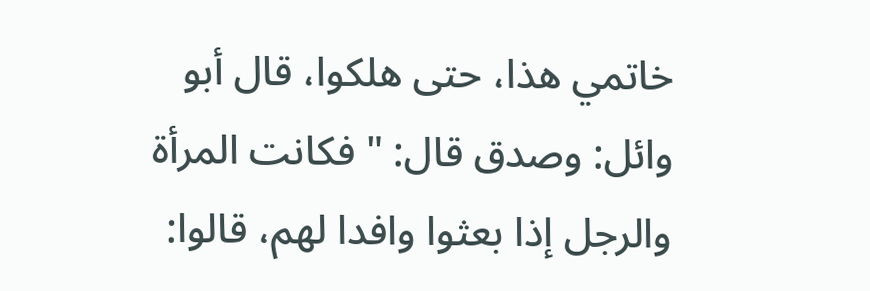خاتمي هذا، حتى هلكوا، قال أبو وائل: وصدق قال: " فكانت المرأة والرجل إذا بعثوا وافدا لهم، قالوا: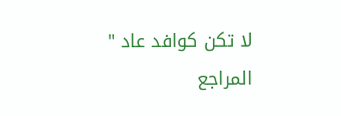لا تكن كوافد عاد "
المراجع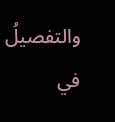والتفصيلُ في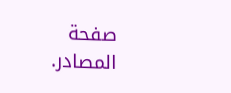صفحة المصادر.